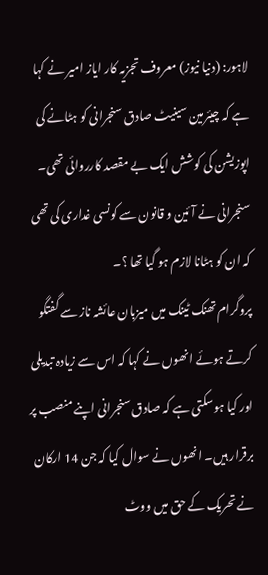لاہور: (دنیا نیوز) معروف تجزیہ کار ایاز امیر نے کہا ہے کہ چیئرمین سینیٹ صادق سنجرانی کو ہٹانے کی اپوزیشن کی کوشش ایک بے مقصد کارروائی تھی۔ سنجرانی نے آئین و قانون سے کونسی غداری کی تھی کہ ان کو ہٹانا لازم ہو گیا تھا ؟۔
پروگرام تھنک ٹینک میں میزبان عائشہ ناز سے گفتگو کرتے ہوئے انھوں نے کہا کہ اس سے زیادہ تبدیلی اور کیا ہوسکتی ہے کہ صادق سنجرانی اپنے منصب پر برقرار ہیں۔ انھوں نے سوال کیا کہ جن 14 ارکان نے تحریک کے حق میں ووٹ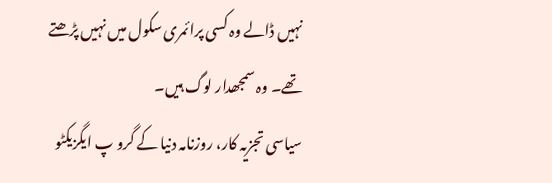نہیں ڈالے وہ کسی پرائمری سکول میں نہیں پڑھتے تھے۔ وہ سمجھدار لوگ ہیں۔
سیاسی تجزیہ کار، روزنامہ دنیا کے گرو پ ایگزیکٹو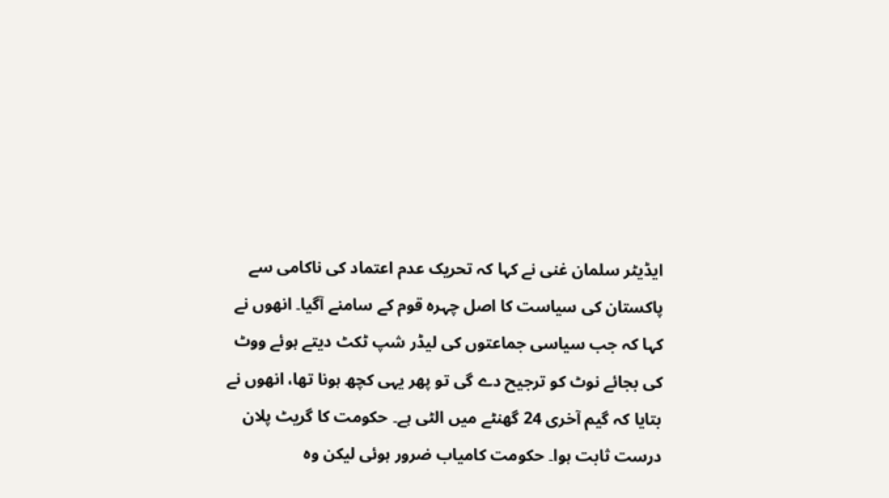ایڈیٹر سلمان غنی نے کہا کہ تحریک عدم اعتماد کی ناکامی سے پاکستان کی سیاست کا اصل چہرہ قوم کے سامنے آگیا۔ انھوں نے کہا کہ جب سیاسی جماعتوں کی لیڈر شپ ٹکٹ دیتے ہوئے ووٹ کی بجائے نوٹ کو ترجیح دے گی تو پھر یہی کچھ ہونا تھا، انھوں نے بتایا کہ گیم آخری 24 گھنٹے میں الٹی ہے۔ حکومت کا گریٹ پلان درست ثابت ہوا۔ حکومت کامیاب ضرور ہوئی لیکن وہ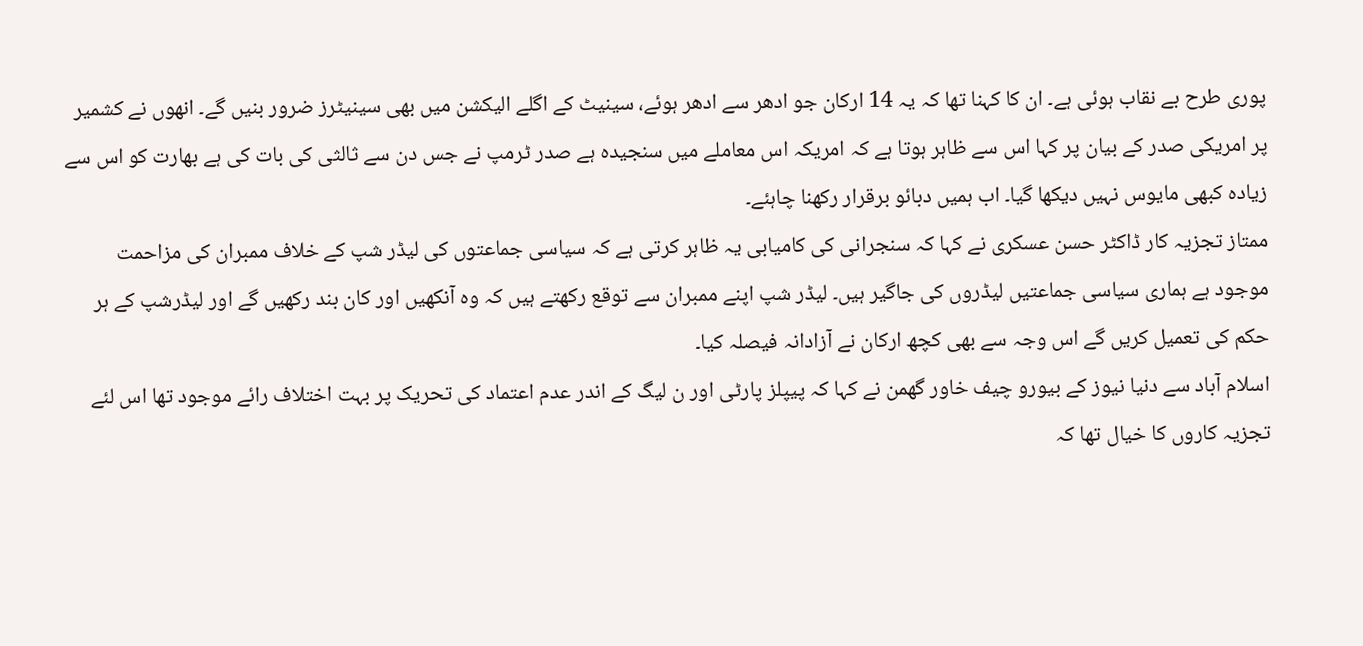پوری طرح بے نقاب ہوئی ہے۔ ان کا کہنا تھا کہ یہ 14 ارکان جو ادھر سے ادھر ہوئے، سینیٹ کے اگلے الیکشن میں بھی سینیٹرز ضرور بنیں گے۔ انھوں نے کشمیر پر امریکی صدر کے بیان پر کہا اس سے ظاہر ہوتا ہے کہ امریکہ اس معاملے میں سنجیدہ ہے صدر ٹرمپ نے جس دن سے ثالثی کی بات کی ہے بھارت کو اس سے زیادہ کبھی مایوس نہیں دیکھا گیا۔ اب ہمیں دبائو برقرار رکھنا چاہئے۔
ممتاز تجزیہ کار ڈاکٹر حسن عسکری نے کہا کہ سنجرانی کی کامیابی یہ ظاہر کرتی ہے کہ سیاسی جماعتوں کی لیڈر شپ کے خلاف ممبران کی مزاحمت موجود ہے ہماری سیاسی جماعتیں لیڈروں کی جاگیر ہیں۔ لیڈر شپ اپنے ممبران سے توقع رکھتے ہیں کہ وہ آنکھیں اور کان بند رکھیں گے اور لیڈرشپ کے ہر حکم کی تعمیل کریں گے اس وجہ سے بھی کچھ ارکان نے آزادانہ فیصلہ کیا۔
اسلام آباد سے دنیا نیوز کے بیورو چیف خاور گھمن نے کہا کہ پیپلز پارٹی اور ن لیگ کے اندر عدم اعتماد کی تحریک پر بہت اختلاف رائے موجود تھا اس لئے تجزیہ کاروں کا خیال تھا کہ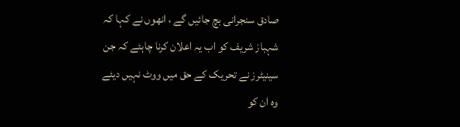صادق سنجرانی بچ جائیں گے ، انھوں نے کہا کہ شہباز شریف کو اب یہ اعلان کرنا چاہئے کہ جن سینیٹرز نے تحریک کے حق میں ووٹ نہیں دیئے وہ ان کو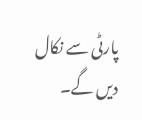پارٹی سے نکال دیں گے۔